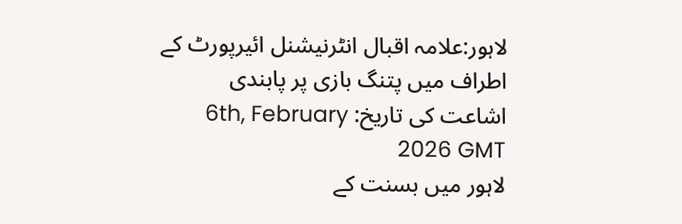لاہور:علامہ اقبال انٹرنیشنل ائیرپورٹ کے اطراف میں پتنگ بازی پر پابندی
اشاعت کی تاریخ: 6th, February 2026 GMT
لاہور میں بسنت کے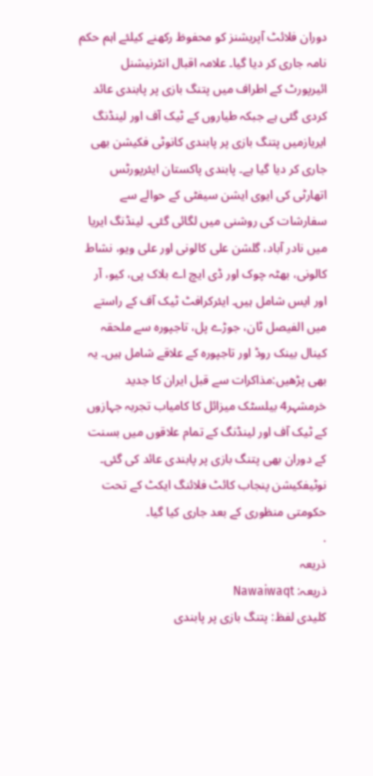دوران فلائٹ آپریشنز کو محفوظ رکھنے کیلئے اہم حکم نامہ جاری کر دیا گیا۔ علامہ اقبال انٹرنیشنل ائیرپورٹ کے اطراف میں پتنگ بازی پر پابندی عائد کردی گئی ہے جبکہ طیاروں کے ٹیک آف اور لینڈنگ ایریازمیں پتنگ بازی پر پابندی کانوٹی فکیشن بھی جاری کر دیا گیا ہے۔ پابندی پاکستان ایئرپورٹس اتھارٹی کی ایوی ایشن سیفٹی کے حوالے سے سفارشات کی روشنی میں لگائی گئی۔ لینڈنگ ایریا میں نادر آباد، گلشن علی کالونی اور علی ویو، نشاط کالونی، بھٹہ چوک اور ڈی ایچ اے بلاک پی، کیو، آر اور ایس شامل ہیں۔ ایئرکرافٹ ٹیک آف کے راستے میں الفیصل ٹان، جوڑے پل، تاجپورہ سے ملحقہ کینال بینک روڈ اور تاجپورہ کے علاقے شامل ہیں۔ یہ بھی پڑھیں:مذاکرات سے قبل ایران کا جدید خرمشہر4 بیلسٹک میزائل کا کامیاب تجربہ جہازوں کے ٹیک آف اور لینڈنگ کے تمام علاقوں میں بسنت کے دوران بھی پتنگ بازی پر پابندی عائد کی گئی۔ نوٹیفکیشن پنجاب کائٹ فلائنگ ایکٹ کے تحت حکومتی منظوری کے بعد جاری کیا گیا۔
.
ذریعہ
ذریعہ: Nawaiwaqt
کلیدی لفظ: پتنگ بازی پر پابندی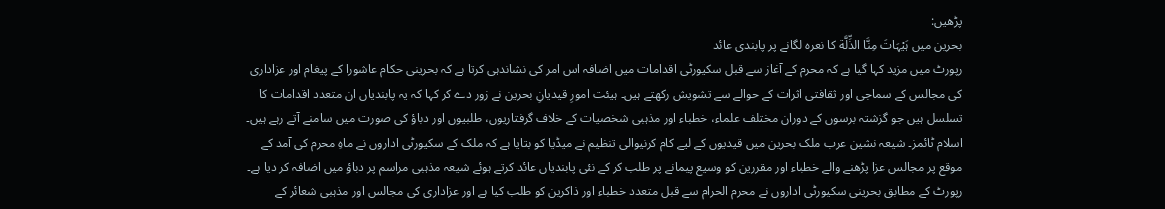پڑھیں:
بحرین میں ہَیْہَاتَ مِنَّا الذِّلَّة کا نعرہ لگانے پر پابندی عائد
رپورٹ میں مزید کہا گیا ہے کہ محرم کے آغاز سے قبل سکیورٹی اقدامات میں اضافہ اس امر کی نشاندہی کرتا ہے کہ بحرینی حکام عاشورا کے پیغام اور عزاداری کی مجالس کے سماجی اور ثقافتی اثرات کے حوالے سے تشویش رکھتے ہیں۔ ہیئت امورِ قیدیانِ بحرین نے زور دے کر کہا کہ یہ پابندیاں ان متعدد اقدامات کا تسلسل ہیں جو گزشتہ برسوں کے دوران مختلف علماء، خطباء اور مذہبی شخصیات کے خلاف گرفتاریوں، طلبیوں اور دباؤ کی صورت میں سامنے آتے رہے ہیں۔ اسلام ٹائمز۔ شیعہ نشین عرب ملک بحرین میں قیدیوں کے لیے کام کرنیوالی تنظیم نے میڈیا کو بتایا ہے کہ ملک کے سکیورٹی اداروں نے ماہِ محرم کی آمد کے موقع پر مجالس عزا پڑھنے والے خطباء اور مقررین کو وسیع پیمانے پر طلب کر کے نئی پابندیاں عائد کرتے ہوئے شیعہ مذہبی مراسم پر دباؤ میں اضافہ کر دیا ہے۔ رپورٹ کے مطابق بحرینی سکیورٹی اداروں نے محرم الحرام سے قبل متعدد خطباء اور ذاکرین کو طلب کیا ہے اور عزاداری کی مجالس اور مذہبی شعائر کے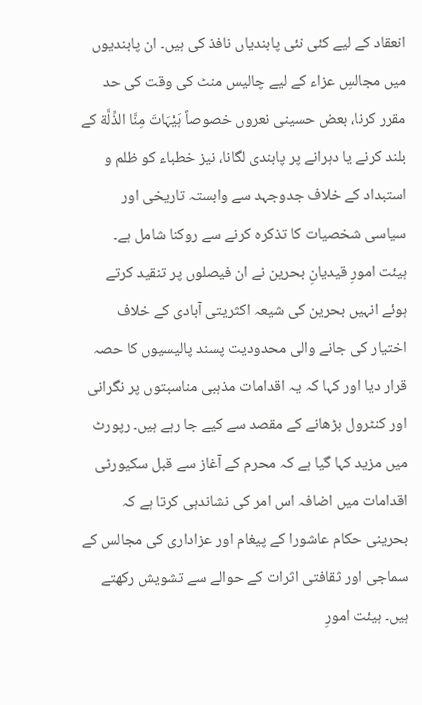انعقاد کے لیے کئی نئی پابندیاں نافذ کی ہیں۔ ان پابندیوں میں مجالسِ عزاء کے لیے چالیس منٹ کی وقت کی حد مقرر کرنا، بعض حسینی نعروں خصوصاً ہَیْہَاتَ مِنَّا الذِّلَّة کے بلند کرنے یا دہرانے پر پابندی لگانا، نیز خطباء کو ظلم و استبداد کے خلاف جدوجہد سے وابستہ تاریخی اور سیاسی شخصیات کا تذکرہ کرنے سے روکنا شامل ہے۔
ہیئت امورِ قیدیانِ بحرین نے ان فیصلوں پر تنقید کرتے ہوئے انہیں بحرین کی شیعہ اکثریتی آبادی کے خلاف اختیار کی جانے والی محدودیت پسند پالیسیوں کا حصہ قرار دیا اور کہا کہ یہ اقدامات مذہبی مناسبتوں پر نگرانی اور کنٹرول بڑھانے کے مقصد سے کیے جا رہے ہیں۔ رپورٹ میں مزید کہا گیا ہے کہ محرم کے آغاز سے قبل سکیورٹی اقدامات میں اضافہ اس امر کی نشاندہی کرتا ہے کہ بحرینی حکام عاشورا کے پیغام اور عزاداری کی مجالس کے سماجی اور ثقافتی اثرات کے حوالے سے تشویش رکھتے ہیں۔ ہیئت امورِ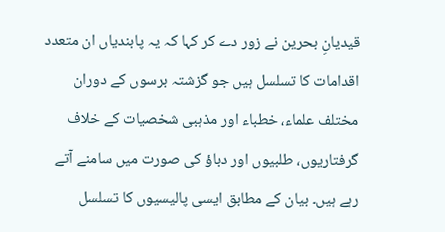قیدیانِ بحرین نے زور دے کر کہا کہ یہ پابندیاں ان متعدد اقدامات کا تسلسل ہیں جو گزشتہ برسوں کے دوران مختلف علماء، خطباء اور مذہبی شخصیات کے خلاف گرفتاریوں، طلبیوں اور دباؤ کی صورت میں سامنے آتے رہے ہیں۔ بیان کے مطابق ایسی پالیسیوں کا تسلسل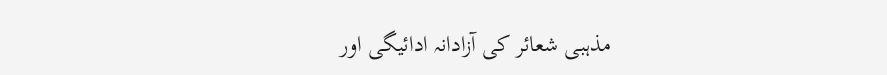مذہبی شعائر کی آزادانہ ادائیگی اور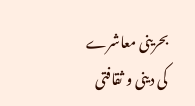بحرینی معاشرے کی دینی و ثقافتی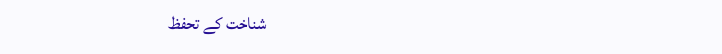شناخت کے تحفظ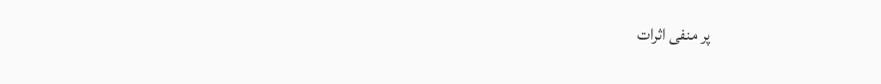پر منفی اثرات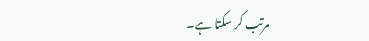مرتب کر سکتا ہے۔